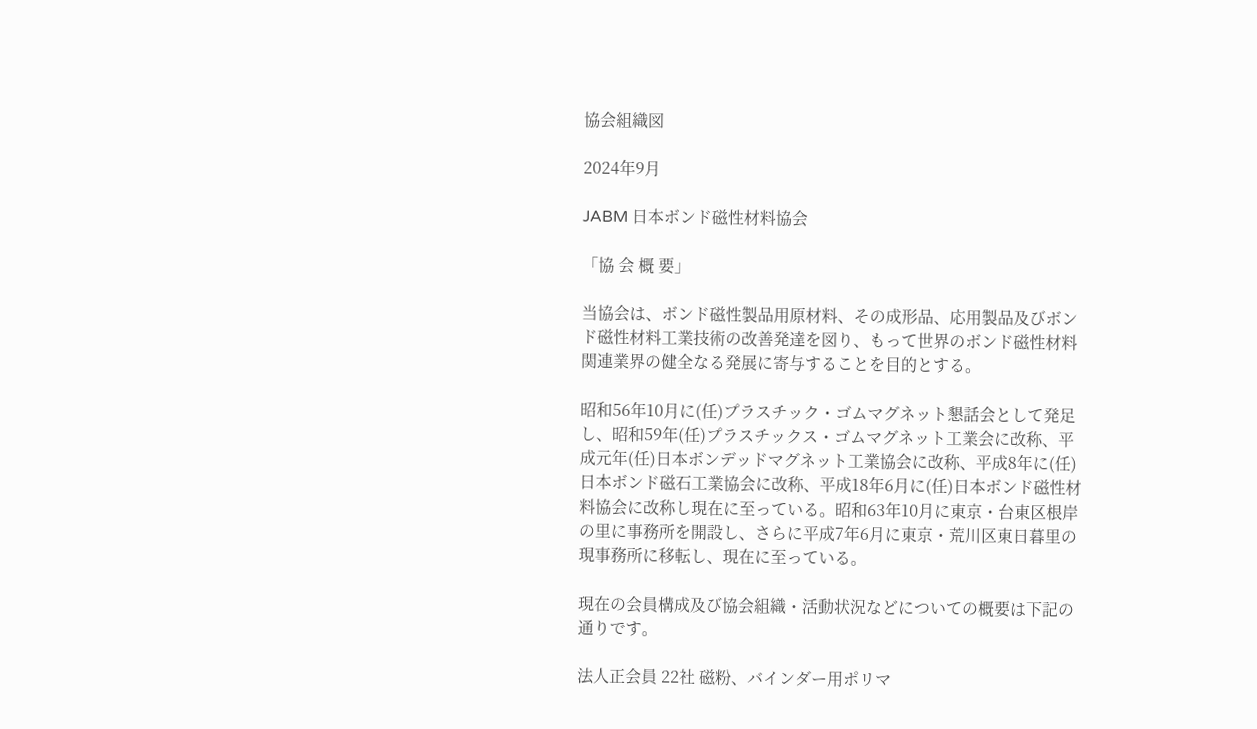協会組織図

2024年9月

JABM 日本ボンド磁性材料協会

「協 会 概 要」

当協会は、ボンド磁性製品用原材料、その成形品、応用製品及びボンド磁性材料工業技術の改善発達を図り、もって世界のボンド磁性材料関連業界の健全なる発展に寄与することを目的とする。

昭和56年10月に(任)プラスチック・ゴムマグネット懇話会として発足し、昭和59年(任)プラスチックス・ゴムマグネット工業会に改称、平成元年(任)日本ボンデッドマグネット工業協会に改称、平成8年に(任)日本ボンド磁石工業協会に改称、平成18年6月に(任)日本ボンド磁性材料協会に改称し現在に至っている。昭和63年10月に東京・台東区根岸の里に事務所を開設し、さらに平成7年6月に東京・荒川区東日暮里の現事務所に移転し、現在に至っている。

現在の会員構成及び協会組織・活動状況などについての概要は下記の通りです。

法人正会員 22社 磁粉、バインダー用ポリマ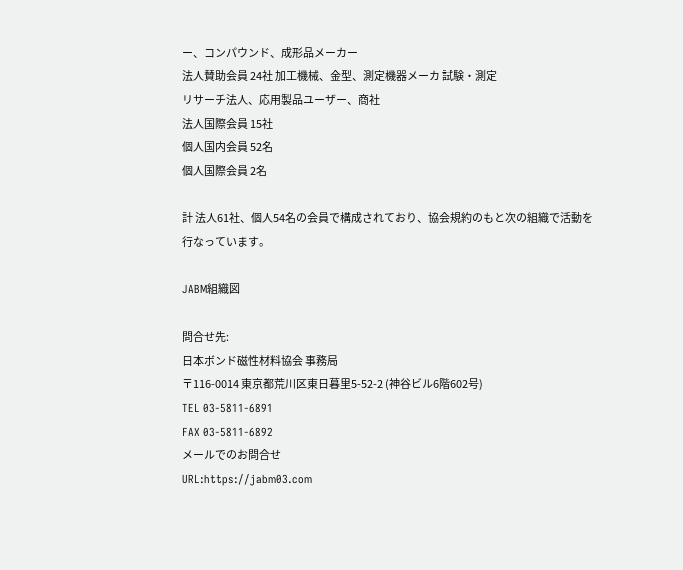ー、コンパウンド、成形品メーカー
法人賛助会員 24社 加工機械、金型、測定機器メーカ 試験・測定
リサーチ法人、応用製品ユーザー、商社
法人国際会員 15社
個人国内会員 52名
個人国際会員 2名

計 法人61社、個人54名の会員で構成されており、協会規約のもと次の組織で活動を行なっています。

JABM組織図

問合せ先:
日本ボンド磁性材料協会 事務局
〒116-0014 東京都荒川区東日暮里5-52-2 (神谷ビル6階602号)
TEL 03-5811-6891
FAX 03-5811-6892
メールでのお問合せ
URL:https://jabm03.com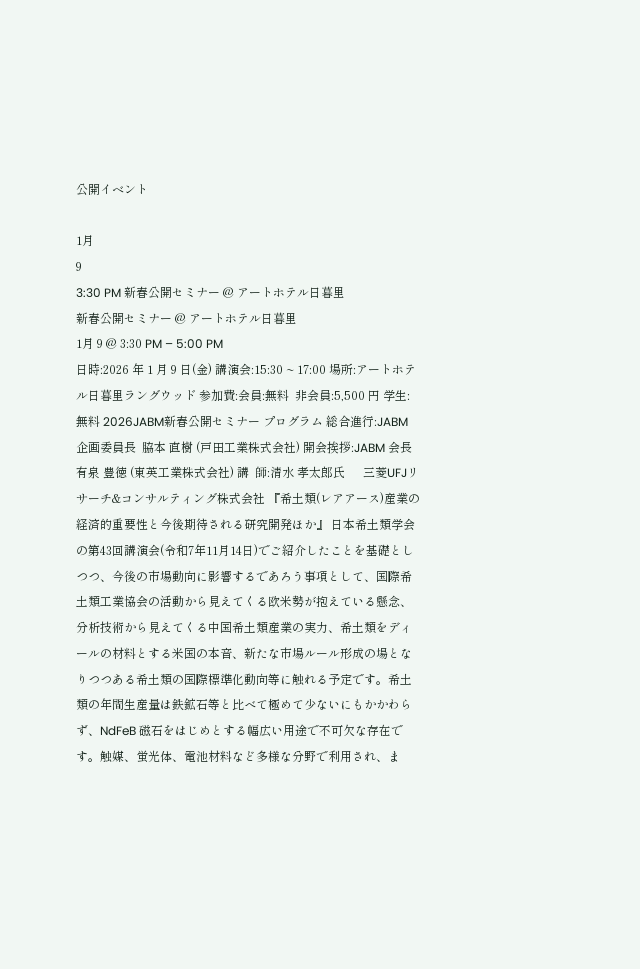公開イベント

1月
9
3:30 PM 新春公開セミナー @ アートホテル日暮里
新春公開セミナー @ アートホテル日暮里
1月 9 @ 3:30 PM – 5:00 PM
日時:2026 年 1 月 9 日(金) 講演会:15:30 ~ 17:00 場所:アートホテル日暮里ラングウッド 参加費:会員:無料  非会員:5,500 円 学生:無料 2026JABM新春公開セミナー プログラム 総合進行:JABM 企画委員長  脇本 直樹 (戸田工業株式会社) 開会挨拶:JABM 会長  有泉 豊徳 (東英工業株式会社) 講  師:清水 孝太郎氏      三菱UFJリサーチ&コンサルティング株式会社 『希土類(レアアース)産業の経済的重要性と今後期待される研究開発ほか』 日本希土類学会の第43回講演会(令和7年11月14日)でご紹介したことを基礎としつつ、今後の市場動向に影響するであろう事項として、国際希土類工業協会の活動から見えてくる欧米勢が抱えている懸念、分析技術から見えてくる中国希土類産業の実力、希土類をディールの材料とする米国の本音、新たな市場ルール形成の場となりつつある希土類の国際標準化動向等に触れる予定です。希土類の年間生産量は鉄鉱石等と比べて極めて少ないにもかかわらず、NdFeB 磁石をはじめとする幅広い用途で不可欠な存在です。触媒、蛍光体、電池材料など多様な分野で利用され、ま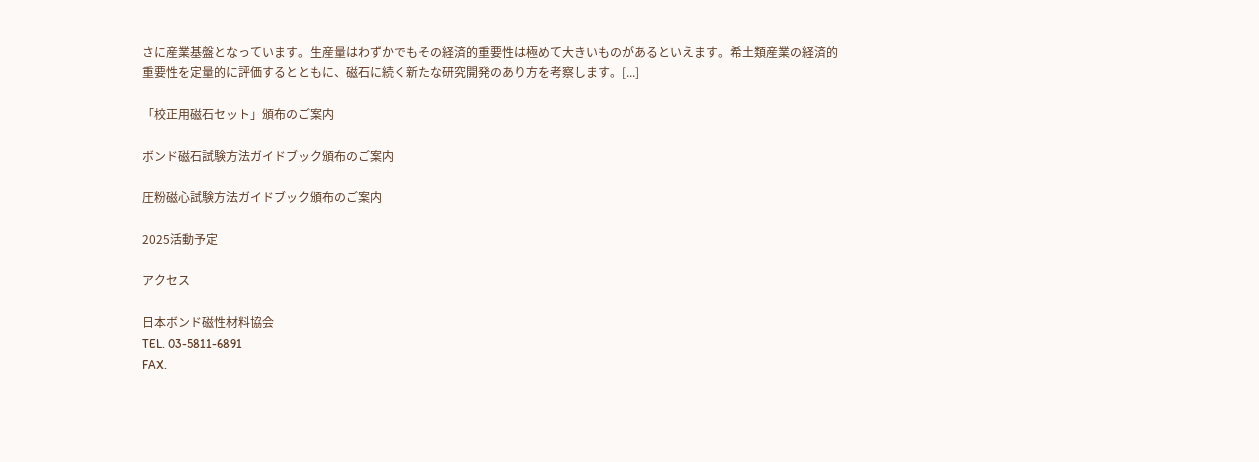さに産業基盤となっています。生産量はわずかでもその経済的重要性は極めて大きいものがあるといえます。希土類産業の経済的重要性を定量的に評価するとともに、磁石に続く新たな研究開発のあり方を考察します。[...]

「校正用磁石セット」頒布のご案内

ボンド磁石試験方法ガイドブック頒布のご案内

圧粉磁心試験方法ガイドブック頒布のご案内

2025活動予定

アクセス

日本ボンド磁性材料協会
TEL. 03-5811-6891
FAX.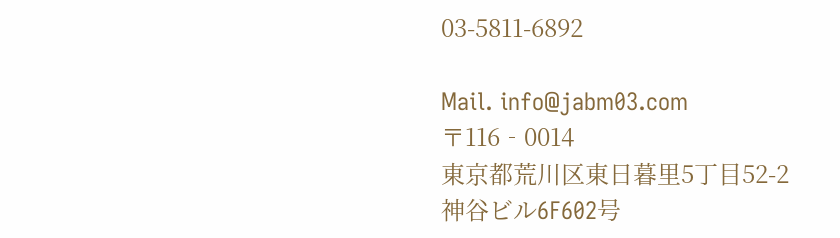03-5811-6892

Mail. info@jabm03.com
〒116‐0014
東京都荒川区東日暮里5丁目52-2
神谷ビル6F602号